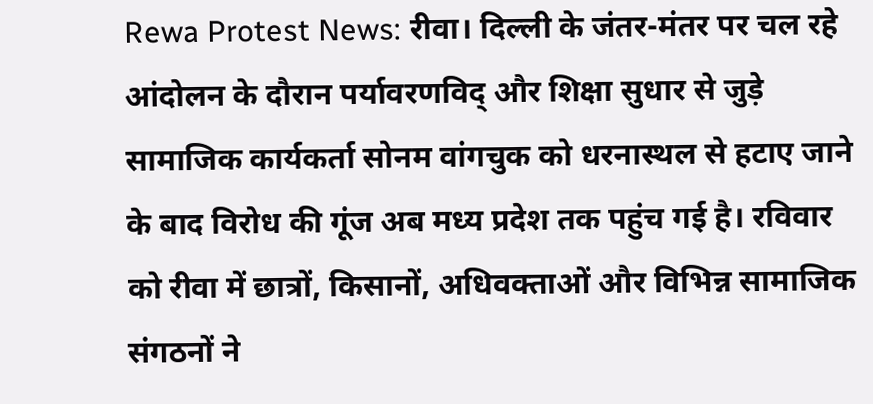Rewa Protest News: रीवा। दिल्ली के जंतर-मंतर पर चल रहे आंदोलन के दौरान पर्यावरणविद् और शिक्षा सुधार से जुड़े सामाजिक कार्यकर्ता सोनम वांगचुक को धरनास्थल से हटाए जाने के बाद विरोध की गूंज अब मध्य प्रदेश तक पहुंच गई है। रविवार को रीवा में छात्रों, किसानों, अधिवक्ताओं और विभिन्न सामाजिक संगठनों ने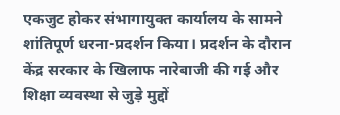एकजुट होकर संभागायुक्त कार्यालय के सामने शांतिपूर्ण धरना-प्रदर्शन किया। प्रदर्शन के दौरान केंद्र सरकार के खिलाफ नारेबाजी की गई और शिक्षा व्यवस्था से जुड़े मुद्दों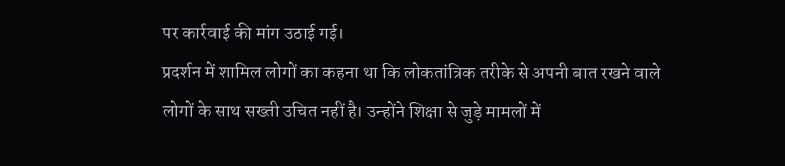पर कार्रवाई की मांग उठाई गई।
प्रदर्शन में शामिल लोगों का कहना था कि लोकतांत्रिक तरीके से अपनी बात रखने वाले लोगों के साथ सख्ती उचित नहीं है। उन्होंने शिक्षा से जुड़े मामलों में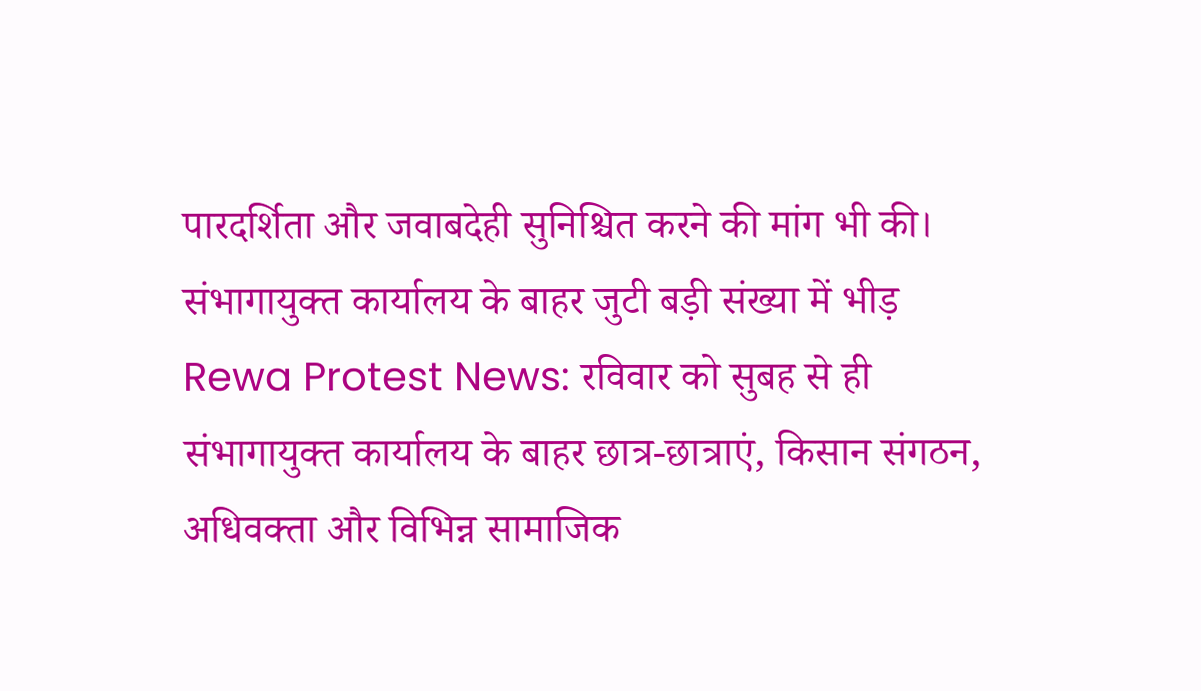पारदर्शिता और जवाबदेही सुनिश्चित करने की मांग भी की।
संभागायुक्त कार्यालय के बाहर जुटी बड़ी संख्या में भीड़
Rewa Protest News: रविवार को सुबह से ही संभागायुक्त कार्यालय के बाहर छात्र-छात्राएं, किसान संगठन, अधिवक्ता और विभिन्न सामाजिक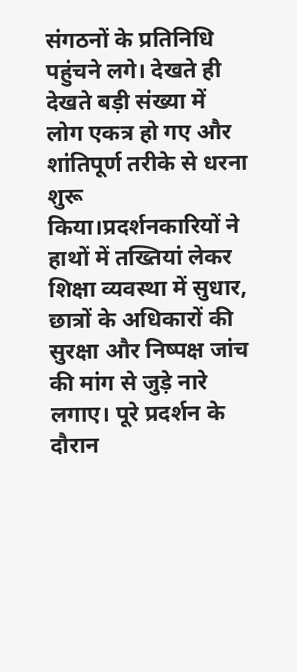संगठनों के प्रतिनिधि पहुंचने लगे। देखते ही देखते बड़ी संख्या में लोग एकत्र हो गए और शांतिपूर्ण तरीके से धरना शुरू किया।प्रदर्शनकारियों ने हाथों में तख्तियां लेकर शिक्षा व्यवस्था में सुधार, छात्रों के अधिकारों की सुरक्षा और निष्पक्ष जांच की मांग से जुड़े नारे लगाए। पूरे प्रदर्शन के दौरान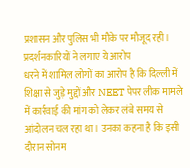प्रशासन और पुलिस भी मौके पर मौजूद रही।
प्रदर्शनकारियों ने लगाए ये आरोप
धरने में शामिल लोगों का आरोप है कि दिल्ली में शिक्षा से जुड़े मुद्दों और NEET पेपर लीक मामले में कार्रवाई की मांग को लेकर लंबे समय से आंदोलन चल रहा था। उनका कहना है कि इसी दौरान सोनम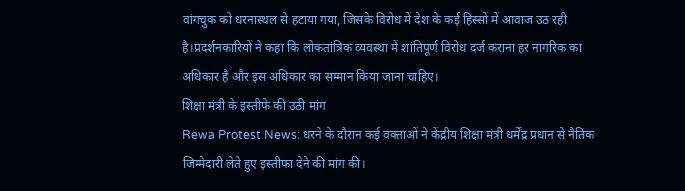वांगचुक को धरनास्थल से हटाया गया, जिसके विरोध में देश के कई हिस्सों में आवाज उठ रही है।प्रदर्शनकारियों ने कहा कि लोकतांत्रिक व्यवस्था में शांतिपूर्ण विरोध दर्ज कराना हर नागरिक का अधिकार है और इस अधिकार का सम्मान किया जाना चाहिए।
शिक्षा मंत्री के इस्तीफे की उठी मांग
Rewa Protest News: धरने के दौरान कई वक्ताओं ने केंद्रीय शिक्षा मंत्री धर्मेंद्र प्रधान से नैतिक जिम्मेदारी लेते हुए इस्तीफा देने की मांग की।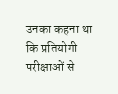उनका कहना था कि प्रतियोगी परीक्षाओं से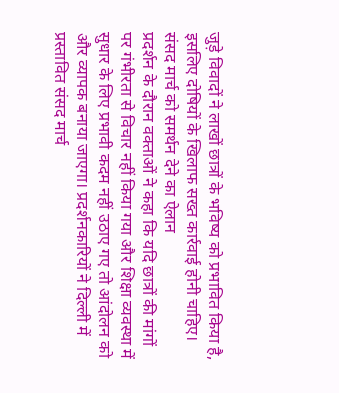जुड़े विवादों ने लाखों छात्रों के भविष्य को प्रभावित किया है, इसलिए दोषियों के खिलाफ सख्त कार्रवाई होनी चाहिए।
संसद मार्च को समर्थन देने का ऐलान
प्रदर्शन के दौरान वक्ताओं ने कहा कि यदि छात्रों की मांगों पर गंभीरता से विचार नहीं किया गया और शिक्षा व्यवस्था में सुधार के लिए प्रभावी कदम नहीं उठाए गए तो आंदोलन को और व्यापक बनाया जाएगा। प्रदर्शनकारियों ने दिल्ली में प्रस्तावित संसद मार्च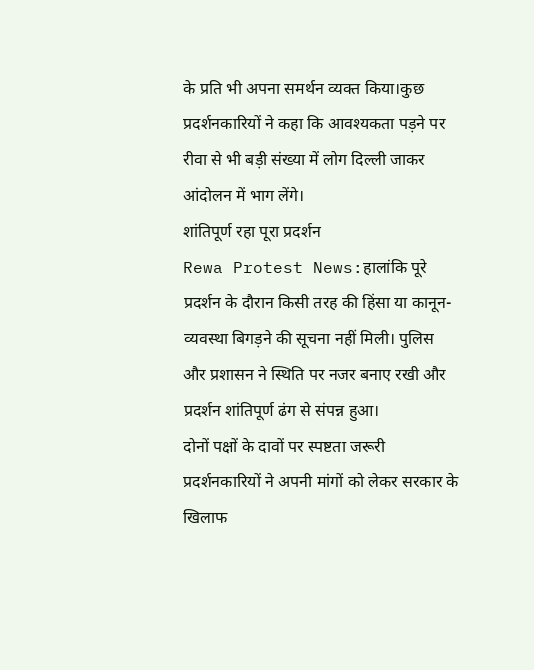के प्रति भी अपना समर्थन व्यक्त किया।कुछ प्रदर्शनकारियों ने कहा कि आवश्यकता पड़ने पर रीवा से भी बड़ी संख्या में लोग दिल्ली जाकर आंदोलन में भाग लेंगे।
शांतिपूर्ण रहा पूरा प्रदर्शन
Rewa Protest News:हालांकि पूरे प्रदर्शन के दौरान किसी तरह की हिंसा या कानून-व्यवस्था बिगड़ने की सूचना नहीं मिली। पुलिस और प्रशासन ने स्थिति पर नजर बनाए रखी और प्रदर्शन शांतिपूर्ण ढंग से संपन्न हुआ।
दोनों पक्षों के दावों पर स्पष्टता जरूरी
प्रदर्शनकारियों ने अपनी मांगों को लेकर सरकार के खिलाफ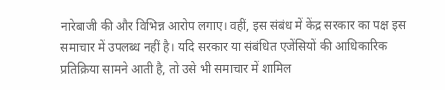नारेबाजी की और विभिन्न आरोप लगाए। वहीं, इस संबंध में केंद्र सरकार का पक्ष इस समाचार में उपलब्ध नहीं है। यदि सरकार या संबंधित एजेंसियों की आधिकारिक प्रतिक्रिया सामने आती है, तो उसे भी समाचार में शामिल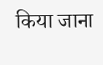किया जाना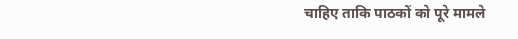चाहिए ताकि पाठकों को पूरे मामले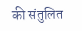की संतुलित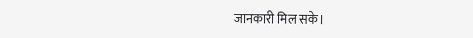जानकारी मिल सके।